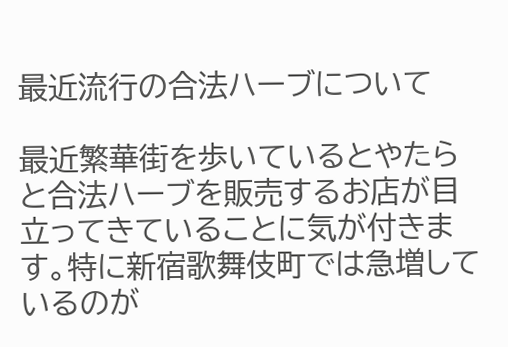最近流行の合法ハーブについて

最近繁華街を歩いているとやたらと合法ハーブを販売するお店が目立ってきていることに気が付きます。特に新宿歌舞伎町では急増しているのが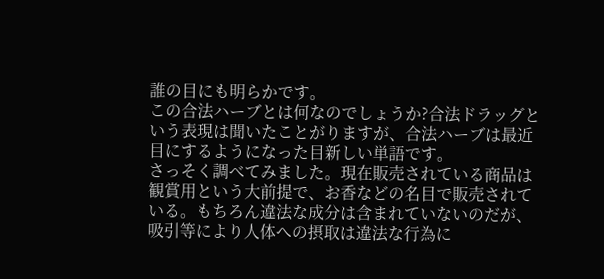誰の目にも明らかです。
この合法ハーブとは何なのでしょうか?合法ドラッグという表現は聞いたことがりますが、合法ハーブは最近目にするようになった目新しい単語です。
さっそく調べてみました。現在販売されている商品は観賞用という大前提で、お香などの名目で販売されている。もちろん違法な成分は含まれていないのだが、吸引等により人体への摂取は違法な行為に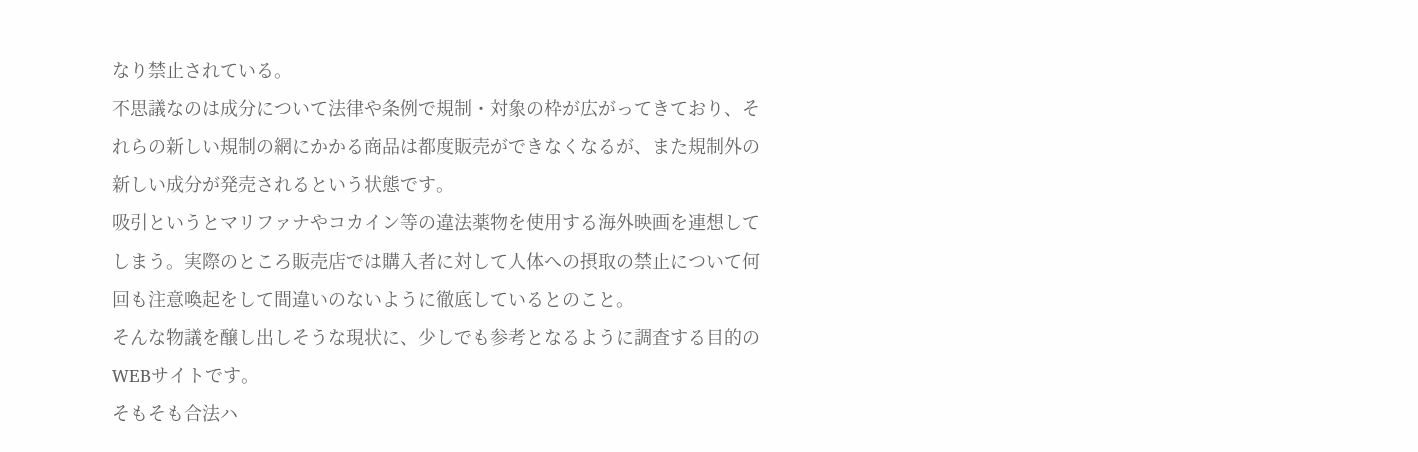なり禁止されている。
不思議なのは成分について法律や条例で規制・対象の枠が広がってきており、それらの新しい規制の網にかかる商品は都度販売ができなくなるが、また規制外の新しい成分が発売されるという状態です。
吸引というとマリファナやコカイン等の違法薬物を使用する海外映画を連想してしまう。実際のところ販売店では購入者に対して人体への摂取の禁止について何回も注意喚起をして間違いのないように徹底しているとのこと。
そんな物議を醸し出しそうな現状に、少しでも参考となるように調査する目的のWEBサイトです。
そもそも合法ハ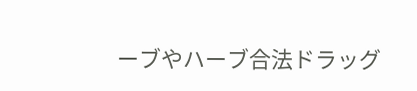ーブやハーブ合法ドラッグ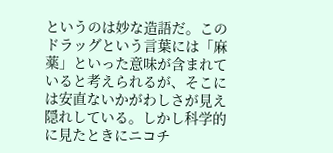というのは妙な造語だ。このドラッグという言葉には「麻薬」といった意味が含まれていると考えられるが、そこには安直ないかがわしさが見え隠れしている。しかし科学的に見たときにニコチ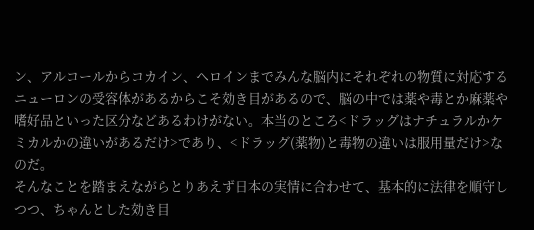ン、アルコールからコカイン、ヘロインまでみんな脳内にそれぞれの物質に対応するニューロンの受容体があるからこそ効き目があるので、脳の中では薬や毒とか麻薬や嗜好品といった区分などあるわけがない。本当のところ<ドラッグはナチュラルかケミカルかの違いがあるだけ>であり、<ドラッグ(薬物)と毒物の違いは服用量だけ>なのだ。
そんなことを踏まえながらとりあえず日本の実情に合わせて、基本的に法律を順守しつつ、ちゃんとした効き目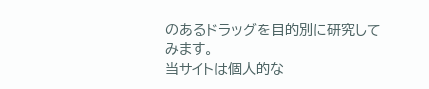のあるドラッグを目的別に研究してみます。
当サイトは個人的な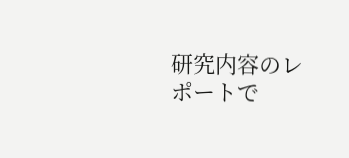研究内容のレポートで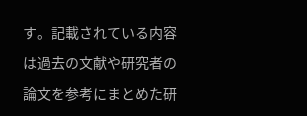す。記載されている内容は過去の文献や研究者の論文を参考にまとめた研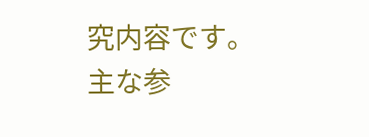究内容です。
主な参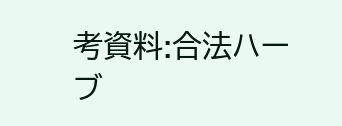考資料:合法ハーブ